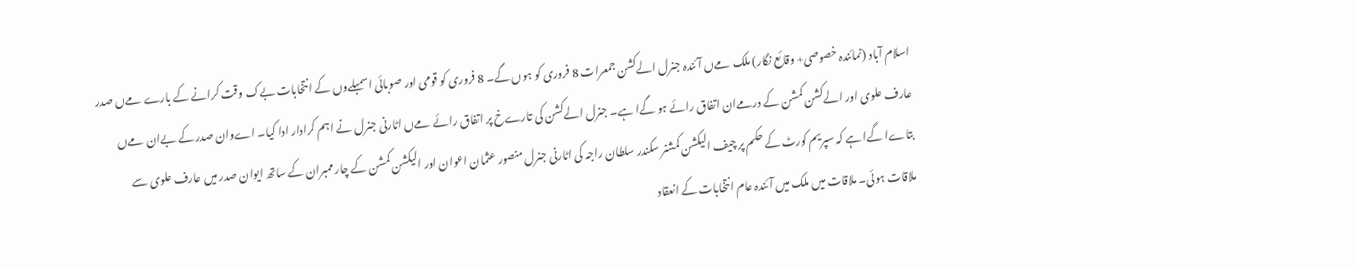اسلام آباد (نمائندہ خصوصی+ وقائع نگار) ملک مےں آئندہ جنرل الےکشن جمعرات 8 فروری کو ہوں گے۔ 8 فروری کو قومی اور صوبائی اسمبلےوں کے انتخابات بےک وقت کرانے کے بارے مےں صدر عارف علوی اور الےکشن کمشن کے درمےان اتفاق رائے ہو گےا ہے۔ جنرل الےکشن کی تارےخ پر اتفاق رائے مےں اٹارنی جنرل نے اہم کرادار ادا کیا۔ اےوان صدر کے بےان مےں بتاےا گےا ہے کہ سپریم کورٹ کے حکم پر چیف الیکشن کمشنر سکندر سلطان راجہ کی اٹارنی جنرل منصور عثمان اعوان اور الیکشن کمشن کے چار ممبران کے ساتھ ایوان صدر میں عارف علوی سے ملاقات ہوئی۔ ملاقات میں ملک میں آئندہ عام انتخابات کے انعقاد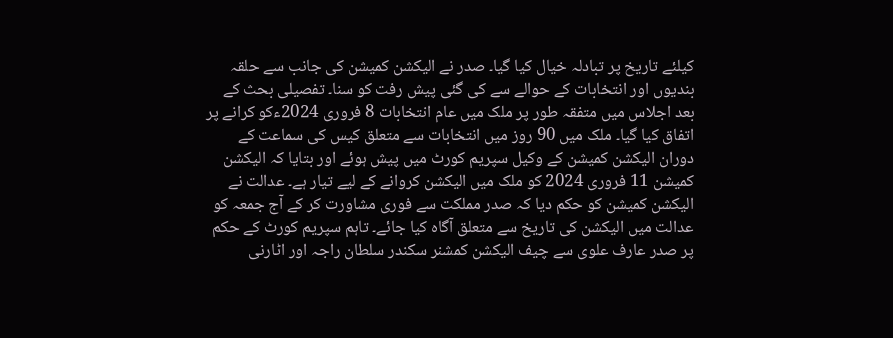کیلئے تاریخ پر تبادلہ خیال کیا گیا۔ صدر نے الیکشن کمیشن کی جانب سے حلقہ بندیوں اور انتخابات کے حوالے سے کی گئی پیش رفت کو سنا۔ تفصیلی بحث کے بعد اجلاس میں متفقہ طور پر ملک میں عام انتخابات 8 فروری 2024ءکو کرانے پر اتفاق کیا گیا۔ ملک میں 90 روز میں انتخابات سے متعلق کیس کی سماعت کے دوران الیکشن کمیشن کے وکیل سپریم کورٹ میں پیش ہوئے اور بتایا کہ الیکشن کمیشن 11 فروری 2024 کو ملک میں الیکشن کروانے کے لیے تیار ہے۔ عدالت نے الیکشن کمیشن کو حکم دیا کہ صدر مملکت سے فوری مشاورت کر کے آج جمعہ کو عدالت میں الیکشن کی تاریخ سے متعلق آگاہ کیا جائے۔ تاہم سپریم کورٹ کے حکم پر صدر عارف علوی سے چیف الیکشن کمشنر سکندر سلطان راجہ اور اٹارنی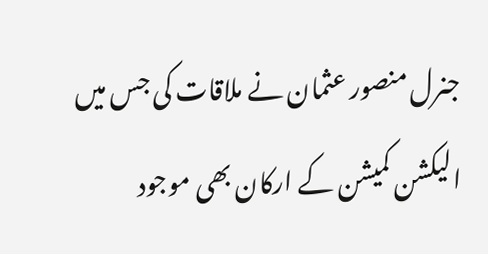جنرل منصور عثمان نے ملاقات کی جس میں الیکشن کمیشن کے ارکان بھی موجود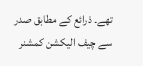تھے۔ ذرائع کے مطابق صدر سے چیف الیکشن کمشنر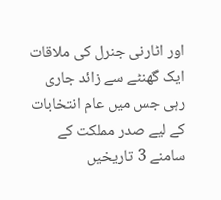اور اٹارنی جنرل کی ملاقات ایک گھنٹے سے زائد جاری رہی جس میں عام انتخابات کے لیے صدر مملکت کے سامنے 3 تاریخیں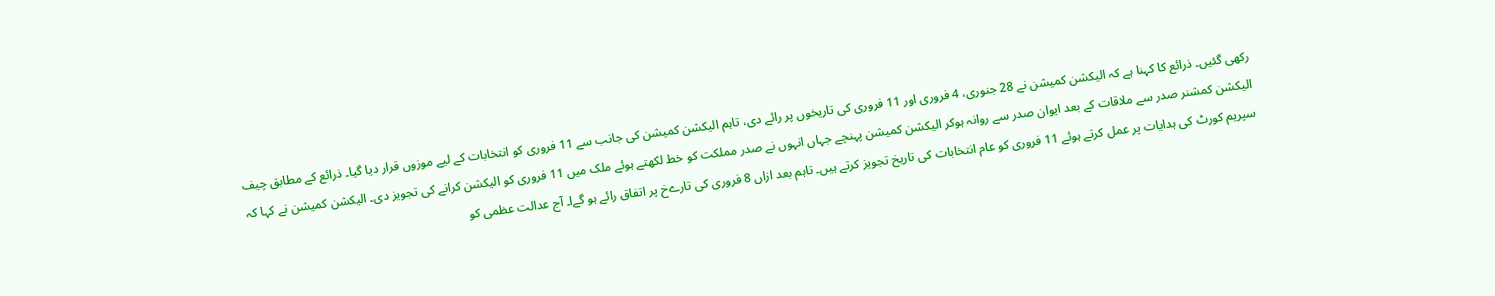رکھی گئیں۔ ذرائع کا کہنا ہے کہ الیکشن کمیشن نے 28 جنوری، 4 فروری اور 11 فروری کی تاریخوں پر رائے دی، تاہم الیکشن کمیشن کی جانب سے 11 فروری کو انتخابات کے لیے موزوں قرار دیا گیا۔ ذرائع کے مطابق چیف الیکشن کمشنر صدر سے ملاقات کے بعد ایوان صدر سے روانہ ہوکر الیکشن کمیشن پہنچے جہاں انہوں نے صدر مملکت کو خط لکھتے ہوئے ملک میں 11 فروری کو الیکشن کرانے کی تجویز دی۔ الیکشن کمیشن نے کہا کہ سپریم کورٹ کی ہدایات پر عمل کرتے ہوئے 11 فروری کو عام انتخابات کی تاریخ تجویز کرتے ہیں۔ تاہم بعد ازاں 8 فروری کی تارےخ پر اتفاق رائے ہو گےا۔ آج عدالت عظمی کو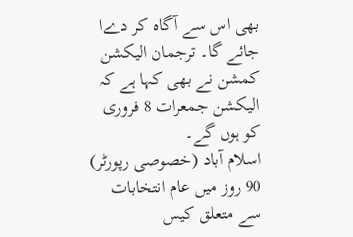بھی اس سے آگاہ کر دےا جائے گا۔ ترجمان الیکشن کمشن نے بھی کہا ہے کہ الیکشن جمعرات 8 فروری کو ہوں گے۔
اسلام آباد (خصوصی رپورٹر) 90 روز میں عام انتخابات سے متعلق کیس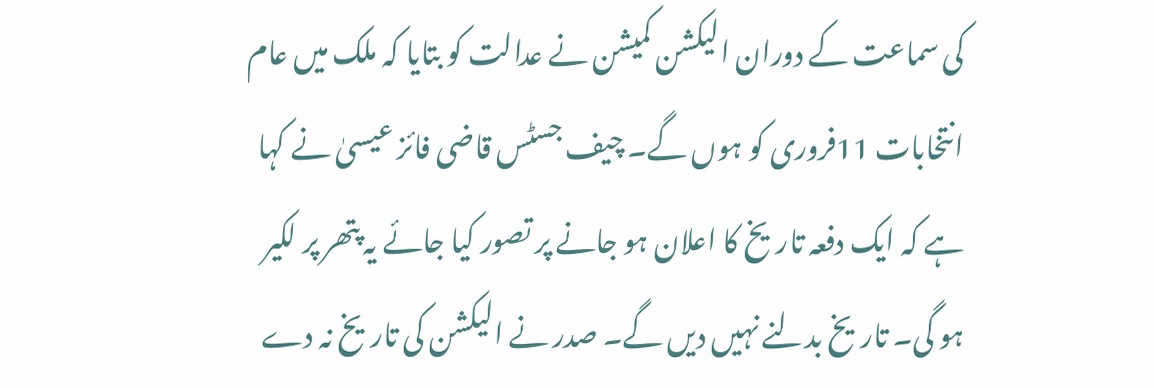کی سماعت کے دوران الیکشن کمیشن نے عدالت کو بتایا کہ ملک میں عام انتخابات 11فروری کو ہوں گے۔ چیف جسٹس قاضی فائز عیسیٰ نے کہا ہے کہ ایک دفعہ تاریخ کا اعلان ہو جانے پر تصور کیا جائے یہ پتھر پر لکیر ہو گی۔ تاریخ بدلنے نہیں دیں گے۔ صدر نے الیکشن کی تاریخ نہ دے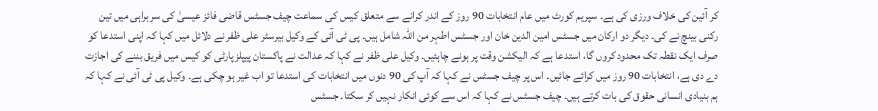کر آئین کی خلاف ورزی کی ہے۔ سپریم کورٹ میں عام انتخابات 90 روز کے اندر کرانے سے متعلق کیس کی سماعت چیف جسٹس قاضی فائز عیسیٰ کی سربراہی میں تین رکنی بینچ نے کی۔ دیگر دو ارکان میں جسٹس امین الدین خان اور جسٹس اطہر من اللہ شامل ہیں۔ پی ٹی آئی کے وکیل بیرسٹر علی ظفر نے دلائل میں کہا کہ اپنی استدعا کو صرف ایک نقطہ تک محدود کروں گا، استدعا ہے کہ الیکشن وقت پر ہونے چاہئیں۔ وکیل علی ظفر نے کہا کہ عدالت نے پاکستان پیپلزپارٹی کو کیس میں فریق بننے کی اجازت دے دی ہے، انتخابات 90 روز میں کرائے جائیں۔ اس پر چیف جسٹس نے کہا کہ آپ کی 90 دنوں میں انتخابات کی استدعا تو اب غیر ہو چکی ہے۔ وکیل پی ٹی آئی نے کہا کہ ہم بنیادی انسانی حقوق کی بات کرتے ہیں۔ چیف جسٹس نے کہا کہ اس سے کوئی انکار نہیں کر سکتا۔ جسٹس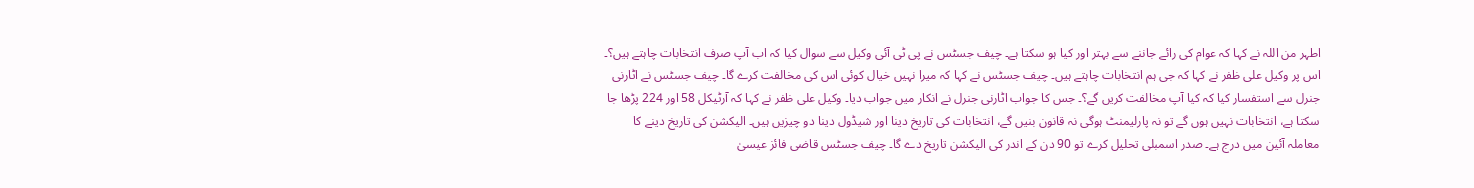اطہر من اللہ نے کہا کہ عوام کی رائے جاننے سے بہتر اور کیا ہو سکتا ہے۔ چیف جسٹس نے پی ٹی آئی وکیل سے سوال کیا کہ اب آپ صرف انتخابات چاہتے ہیں؟۔ اس پر وکیل علی ظفر نے کہا کہ جی ہم انتخابات چاہتے ہیں۔ چیف جسٹس نے کہا کہ میرا نہیں خیال کوئی اس کی مخالفت کرے گا۔ چیف جسٹس نے اٹارنی جنرل سے استفسار کیا کہ کیا آپ مخالفت کریں گے؟۔ جس کا جواب اٹارنی جنرل نے انکار میں جواب دیا۔ وکیل علی ظفر نے کہا کہ آرٹیکل 58 اور 224 پڑھا جا سکتا ہے، انتخابات نہیں ہوں گے تو نہ پارلیمنٹ ہوگی نہ قانون بنیں گے، انتخابات کی تاریخ دینا اور شیڈول دینا دو چیزیں ہیں۔ الیکشن کی تاریخ دینے کا معاملہ آئین میں درج ہے۔ صدر اسمبلی تحلیل کرے تو 90 دن کے اندر کی الیکشن تاریخ دے گا۔ چیف جسٹس قاضی فائز عیسیٰ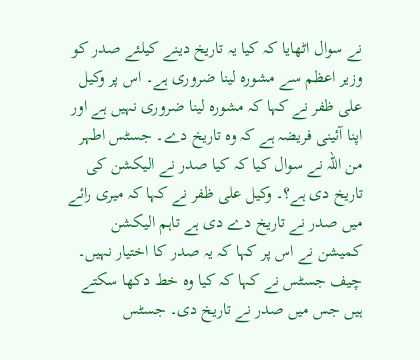نے سوال اٹھایا کہ کیا یہ تاریخ دینے کیلئے صدر کو وزیر اعظم سے مشورہ لینا ضروری ہے۔ اس پر وکیل علی ظفر نے کہا کہ مشورہ لینا ضروری نہیں ہے اور اپنا آئینی فریضہ ہے کہ وہ تاریخ دے۔ جسٹس اطہر من اللہ نے سوال کیا کہ کیا صدر نے الیکشن کی تاریخ دی ہے؟۔ وکیل علی ظفر نے کہا کہ میری رائے میں صدر نے تاریخ دے دی ہے تاہم الیکشن کمیشن نے اس پر کہا کہ یہ صدر کا اختیار نہیں۔ چیف جسٹس نے کہا کہ کیا وہ خط دکھا سکتے ہیں جس میں صدر نے تاریخ دی۔ جسٹس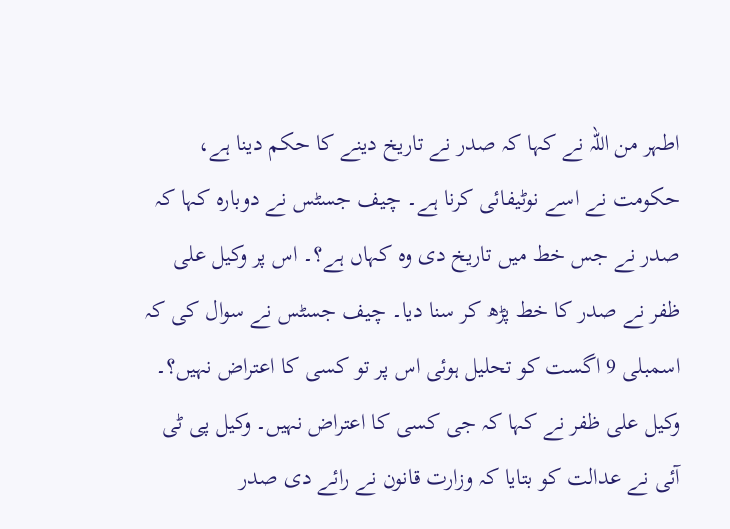اطہر من اللہ نے کہا کہ صدر نے تاریخ دینے کا حکم دینا ہے، حکومت نے اسے نوٹیفائی کرنا ہے۔ چیف جسٹس نے دوبارہ کہا کہ صدر نے جس خط میں تاریخ دی وہ کہاں ہے؟۔ اس پر وکیل علی ظفر نے صدر کا خط پڑھ کر سنا دیا۔ چیف جسٹس نے سوال کی کہ اسمبلی 9 اگست کو تحلیل ہوئی اس پر تو کسی کا اعتراض نہیں؟۔ وکیل علی ظفر نے کہا کہ جی کسی کا اعتراض نہیں۔ وکیل پی ٹی آئی نے عدالت کو بتایا کہ وزارت قانون نے رائے دی صدر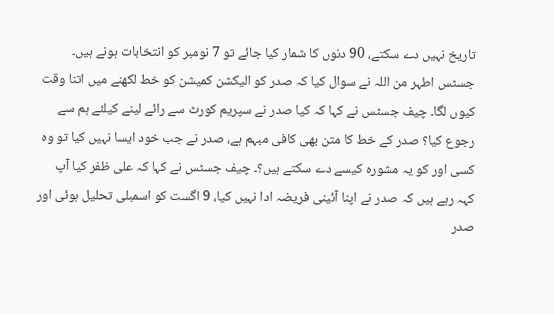تاریخ نہیں دے سکتے، 90 دنوں کا شمار کیا جائے تو 7 نومبر کو انتخابات ہونے ہیں۔ جسٹس اطہر من اللہ نے سوال کیا کہ صدر کو الیکشن کمیشن کو خط لکھنے میں اتنا وقت کیوں لگا۔ چیف جسٹس نے کہا کہ کیا صدر نے سپریم کورٹ سے رائے لینے کیلئے ہم سے رجوع کیا؟ صدر کے خط کا متن بھی کافی مبہم ہے، صدر نے جب خود ایسا نہیں کیا تو وہ کسی اور کو یہ مشورہ کیسے دے سکتے ہیں؟۔ چیف جسٹس نے کہا کہ علی ظفر کیا آپ کہہ رہے ہیں کہ صدر نے اپنا آئینی فریضہ ادا نہیں کیا، 9 اگست کو اسمبلی تحلیل ہوئی اور صدر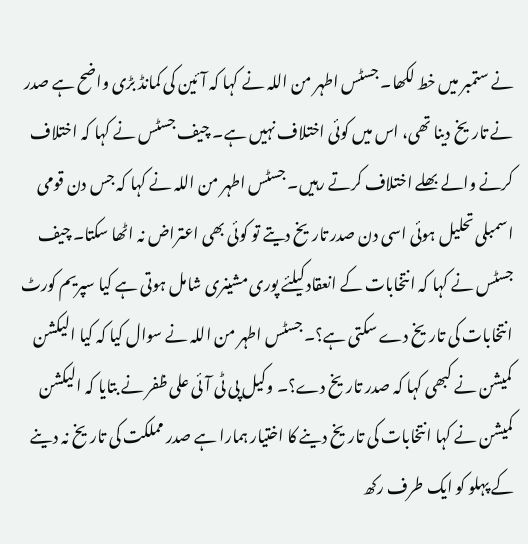نے ستمبر میں خط لکھا۔ جسٹس اطہر من اللہ نے کہا کہ آئین کی کمانڈ بڑی واضح ہے صدر نے تاریخ دینا تھی، اس میں کوئی اختلاف نہیں ہے۔ چیف جسٹس نے کہا کہ اختلاف کرنے والے بھلے اختلاف کرتے رہیں۔ جسٹس اطہر من اللہ نے کہا کہ جس دن قومی اسمبلی تحلیل ہوئی اسی دن صدر تاریخ دیتے تو کوئی بھی اعتراض نہ اٹھا سکتا۔ چیف جسٹس نے کہا کہ انتخابات کے انعقاد کیلئے پوری مشینری شامل ہوتی ہے کیا سپریم کورٹ انتخابات کی تاریخ دے سکتی ہے؟۔ جسٹس اطہر من اللہ نے سوال کیا کہ کیا الیکشن کمیشن نے کبھی کہا کہ صدر تاریخ دے؟۔ وکیل پی ٹی آئی علی ظفر نے بتایا کہ الیکشن کمیشن نے کہا انتخابات کی تاریخ دینے کا اختیار ہمارا ہے صدر مملکت کی تاریخ نہ دینے کے پہلو کو ایک طرف رکھ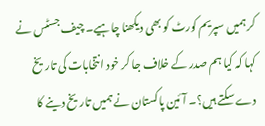کر ہمیں سپریم کورٹ کو بھی دیکھنا چاہیے۔ چیف جسٹس نے کہا کہ کیا ہم صدر کے خلاف جا کر خود انتخابات کی تاریخ دے سکتے ہیں؟۔ آئین پاکستان نے ہمیں تاریخ دینے کا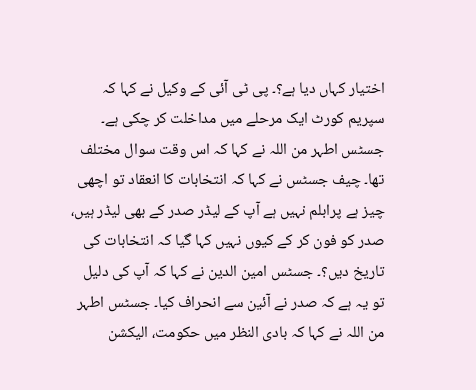اختیار کہاں دیا ہے؟۔ پی ٹی آئی کے وکیل نے کہا کہ سپریم کورٹ ایک مرحلے میں مداخلت کر چکی ہے۔ جسٹس اطہر من اللہ نے کہا کہ اس وقت سوال مختلف تھا۔ چیف جسٹس نے کہا کہ انتخابات کا انعقاد تو اچھی چیز ہے پرابلم نہیں ہے آپ کے لیڈر صدر کے بھی لیڈر ہیں، صدر کو فون کر کے کیوں نہیں کہا گیا کہ انتخابات کی تاریخ دیں؟۔ جسٹس امین الدین نے کہا کہ آپ کی دلیل تو یہ ہے کہ صدر نے آئین سے انحراف کیا۔ جسٹس اطہر من اللہ نے کہا کہ بادی النظر میں حکومت، الیکشن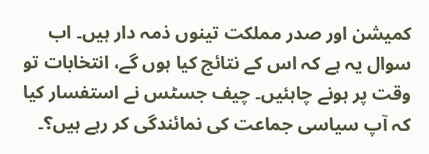کمیشن اور صدر مملکت تینوں ذمہ دار ہیں۔ اب سوال یہ ہے کہ اس کے نتائج کیا ہوں گے، انتخابات تو وقت پر ہونے چاہئیں۔ چیف جسٹس نے استفسار کیا کہ آپ سیاسی جماعت کی نمائندگی کر رہے ہیں؟۔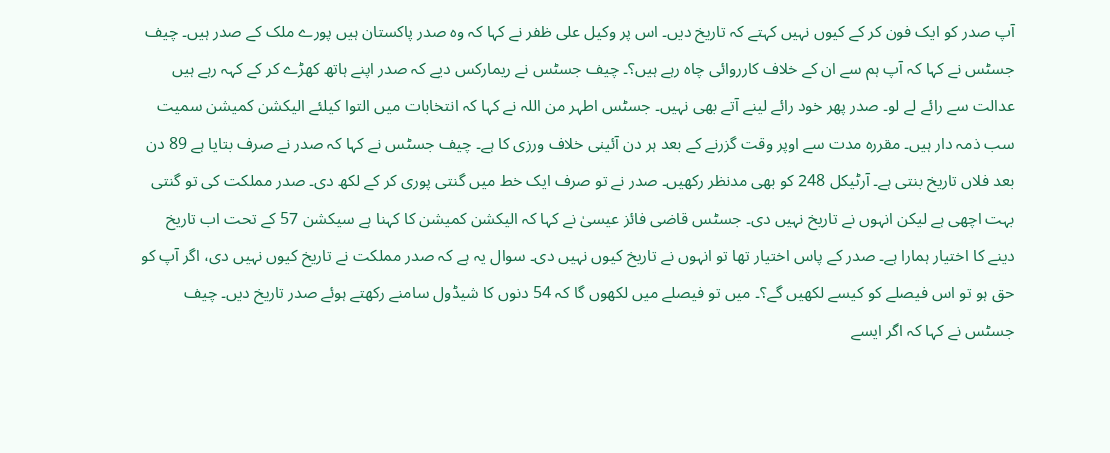آپ صدر کو ایک فون کر کے کیوں نہیں کہتے کہ تاریخ دیں۔ اس پر وکیل علی ظفر نے کہا کہ وہ صدر پاکستان ہیں پورے ملک کے صدر ہیں۔ چیف جسٹس نے کہا کہ آپ ہم سے ان کے خلاف کارروائی چاہ رہے ہیں؟۔ چیف جسٹس نے ریمارکس دیے کہ صدر اپنے ہاتھ کھڑے کر کے کہہ رہے ہیں عدالت سے رائے لے لو۔ صدر پھر خود رائے لینے آتے بھی نہیں۔ جسٹس اطہر من اللہ نے کہا کہ انتخابات میں التوا کیلئے الیکشن کمیشن سمیت سب ذمہ دار ہیں۔ مقررہ مدت سے اوپر وقت گزرنے کے بعد ہر دن آئینی خلاف ورزی کا ہے۔ چیف جسٹس نے کہا کہ صدر نے صرف بتایا ہے 89 دن بعد فلاں تاریخ بنتی ہے۔ آرٹیکل 248 کو بھی مدنظر رکھیں۔ صدر نے تو صرف ایک خط میں گنتی پوری کر کے لکھ دی۔ صدر مملکت کی تو گنتی بہت اچھی ہے لیکن انہوں نے تاریخ نہیں دی۔ جسٹس قاضی فائز عیسیٰ نے کہا کہ الیکشن کمیشن کا کہنا ہے سیکشن 57 کے تحت اب تاریخ دینے کا اختیار ہمارا ہے۔ صدر کے پاس اختیار تھا تو انہوں نے تاریخ کیوں نہیں دی۔ سوال یہ ہے کہ صدر مملکت نے تاریخ کیوں نہیں دی، اگر آپ کو حق ہو تو اس فیصلے کو کیسے لکھیں گے؟۔ میں تو فیصلے میں لکھوں گا کہ 54 دنوں کا شیڈول سامنے رکھتے ہوئے صدر تاریخ دیں۔ چیف جسٹس نے کہا کہ اگر ایسے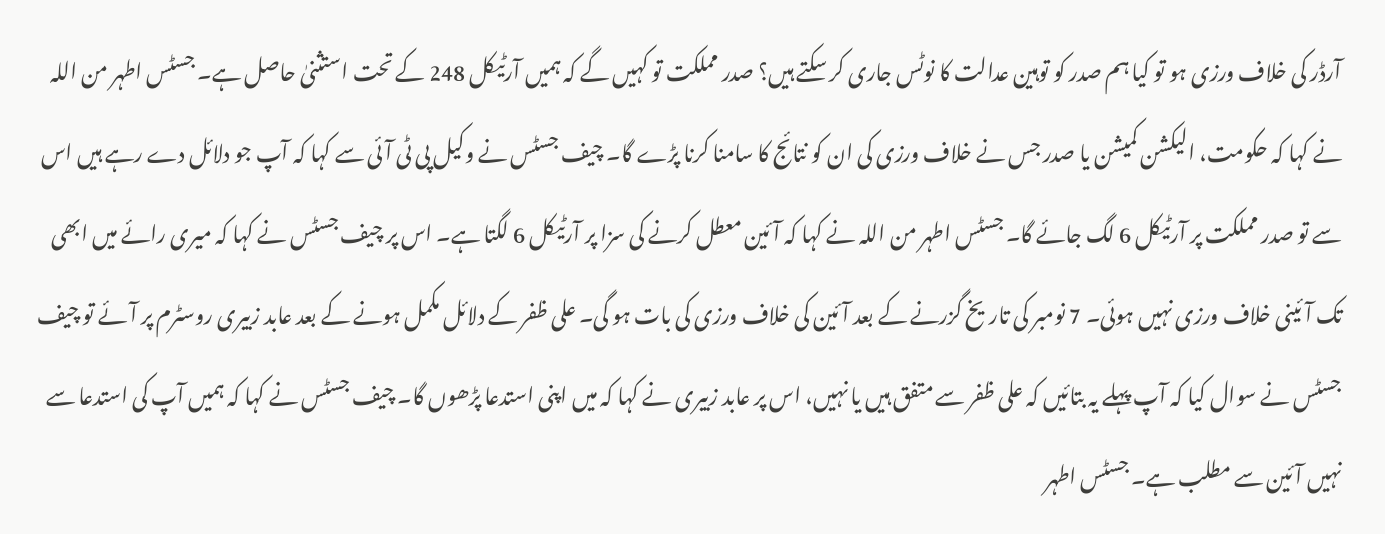آرڈر کی خلاف ورزی ہو تو کیا ہم صدر کو توہین عدالت کا نوٹس جاری کر سکتے ہیں؟ صدر مملکت تو کہیں گے کہ ہمیں آرٹیکل 248 کے تحت استثنیٰ حاصل ہے۔ جسٹس اطہر من اللہ نے کہا کہ حکومت، الیکشن کمیشن یا صدر جس نے خلاف ورزی کی ان کو نتائج کا سامنا کرنا پڑے گا۔ چیف جسٹس نے وکیل پی ٹی آئی سے کہا کہ آپ جو دلائل دے رہے ہیں اس سے تو صدر مملکت پر آرٹیکل 6 لگ جائے گا۔ جسٹس اطہر من اللہ نے کہا کہ آئین معطل کرنے کی سزا پر آرٹیکل 6 لگتا ہے۔ اس پر چیف جسٹس نے کہا کہ میری رائے میں ابھی تک آئینی خلاف ورزی نہیں ہوئی۔ 7 نومبر کی تاریخ گزرنے کے بعد آئین کی خلاف ورزی کی بات ہو گی۔ علی ظفر کے دلائل مکمل ہونے کے بعد عابد زبیری روسٹرم پر آئے تو چیف جسٹس نے سوال کیا کہ آپ پہلے یہ بتائیں کہ علی ظفر سے متفق ہیں یا نہیں، اس پر عابد زبیری نے کہا کہ میں اپنی استدعا پڑھوں گا۔ چیف جسٹس نے کہا کہ ہمیں آپ کی استدعا سے نہیں آئین سے مطلب ہے۔ جسٹس اطہر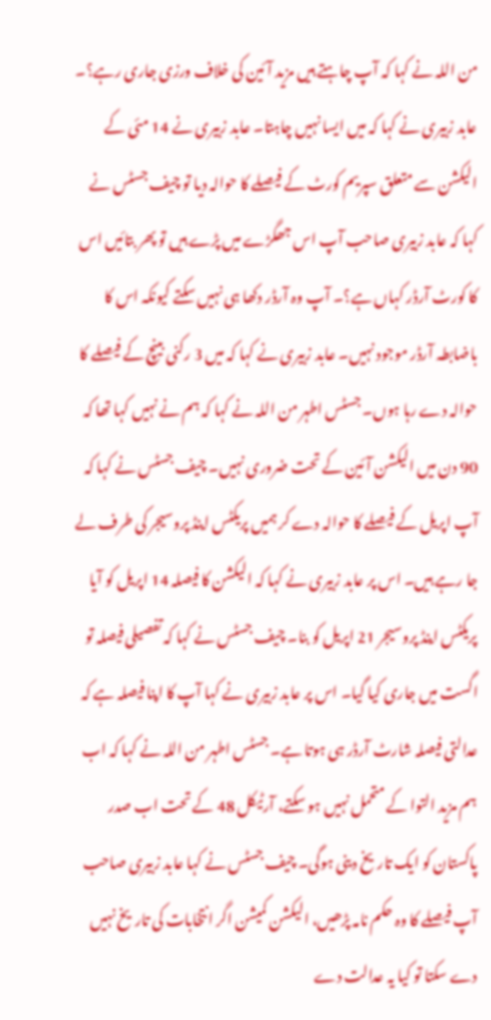من اللہ نے کہا کہ آپ چاہتے ہیں مزید آئین کی خلاف ورزی جاری رہے؟۔ عابد زبیری نے کہا کہ میں ایسا نہیں چاہتا۔ عابد زبیری نے 14 مئی کے الیکشن سے متعلق سپریم کورٹ کے فیصلے کا حوالہ دیا تو چیف جسٹس نے کہا کہ عابد زبیری صاحب آپ اس جھگڑے میں پڑے ہیں تو پھر بتائیں اس کا کورٹ آرڈر کہاں ہے؟۔ آپ وہ آرڈر دکھا ہی نہیں سکتے کیونکہ اس کا باضابطہ آرڈر موجود نہیں۔ عابد زبیری نے کہا کہ میں 3 رکنی بینچ کے فیصلے کا حوالہ دے رہا ہوں۔ جسٹس اطہر من اللہ نے کہا کہ ہم نے نہیں کہا تھا کہ 90 دن میں الیکشن آئین کے تحت ضروری نہیں۔ چیف جسٹس نے کہا کہ آپ اپریل کے فیصلے کا حوالہ دے کر ہمیں پریکٹس اینڈ پروسیجر کی طرف لے جا رہے ہیں۔ اس پر عابد زبیری نے کہا کہ الیکشن کا فیصلہ 14 اپریل کو آیا پریکٹس اینڈ پروسیجر 21 اپریل کو بنا۔ چیف جسٹس نے کہا کہ تفصیلی فیصلہ تو اگست میں جاری کیا گیا۔ اس پر عابد زبیری نے کہا آپ کا اپنا فیصلہ ہے کہ عدالتی فیصلہ شارٹ آرڈر ہی ہوتا ہے۔ جسٹس اطہر من اللہ نے کہا کہ اب ہم مزید التوا کے متحمل نہیں ہو سکتے، آرٹیکل 48 کے تحت اب صدر پاکستان کو ایک تاریخ دینی ہوگی۔ چیف جسٹس نے کہا عابد زبیری صاحب آپ فیصلے کا وہ حکم نامہ پڑھیں، الیکشن کمیشن اگر انتخابات کی تاریخ نہیں دے سکتا تو کیا یہ عدالت دے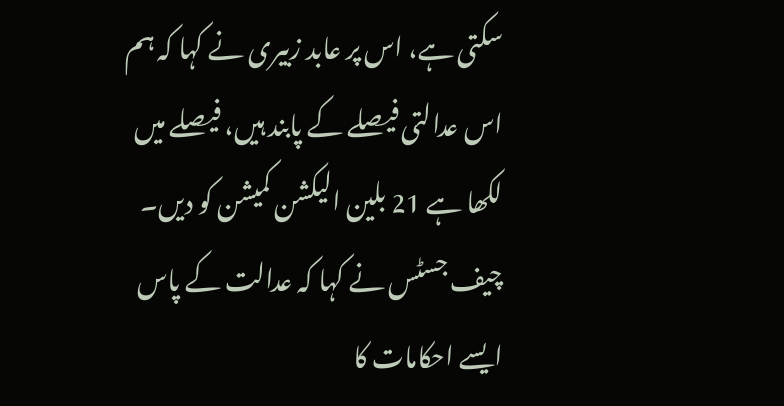سکتی ہے، اس پر عابد زبیری نے کہا کہ ہم اس عدالتی فیصلے کے پابند ہیں، فیصلے میں لکھا ہے 21 بلین الیکشن کمیشن کو دیں۔ چیف جسٹس نے کہا کہ عدالت کے پاس ایسے احکامات کا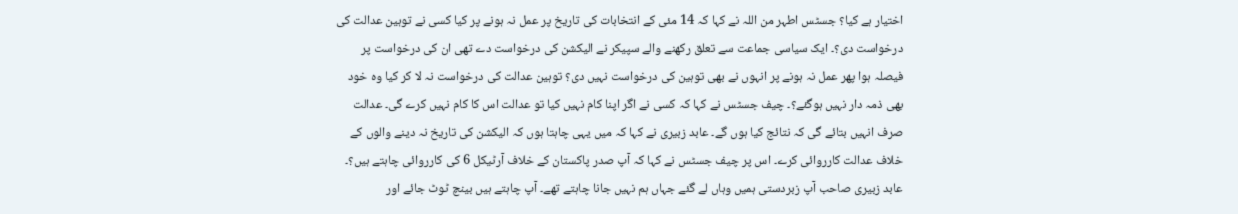اختیار ہے کیا؟ جسٹس اطہر من اللہ نے کہا کہ 14 مئی کے انتخابات کی تاریخ پر عمل نہ ہونے پر کیا کسی نے توہین عدالت کی درخواست دی؟۔ ایک سیاسی جماعت سے تعلق رکھنے والے سپیکر نے الیکشن کی درخواست دے تھی ان کی درخواست پر فیصلہ ہوا پھر عمل نہ ہونے پر انہوں نے بھی توہین کی درخواست نہیں دی؟ توہین عدالت کی درخواست نہ لا کر کیا وہ خود بھی ذمہ دار نہیں ہوگئے؟۔ چیف جسٹس نے کہا کہ کسی نے اگر اپنا کام نہیں کیا تو عدالت اس کا کام نہیں کرے گی۔ عدالت صرف انہیں بتائے گی کہ نتائج کیا ہوں گے۔ عابد زبیری نے کہا کہ میں یہی چاہتا ہوں کہ الیکشن کی تاریخ نہ دینے والوں کے خلاف عدالت کارروائی کرے۔ اس پر چیف جسٹس نے کہا کہ آپ صدر پاکستان کے خلاف آرٹیکل 6 کی کارروائی چاہتے ہیں؟۔ عابد زبیری صاحب آپ زبردستی ہمیں وہاں لے گئے جہاں ہم نہیں جانا چاہتے تھے۔ آپ چاہتے ہیں بینچ ٹوٹ جائے اور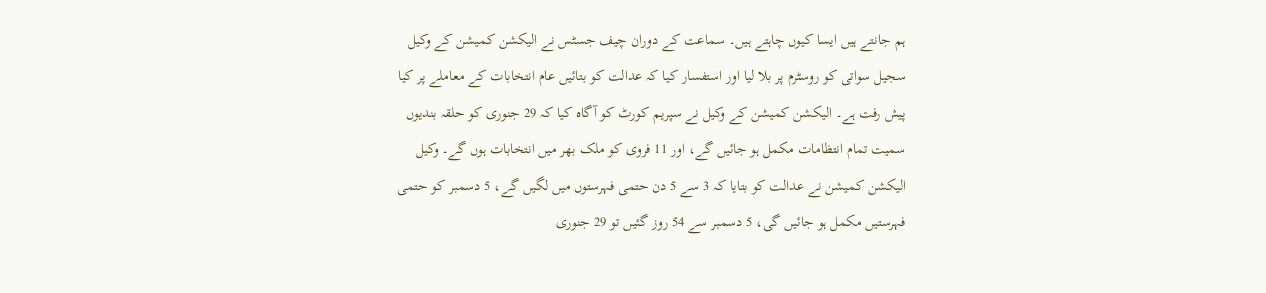ہم جانتے ہیں ایسا کیوں چاہتے ہیں۔ سماعت کے دوران چیف جسٹس نے الیکشن کمیشن کے وکیل سجیل سواتی کو روسٹرم پر بلا لیا اور استفسار کیا کہ عدالت کو بتائیں عام انتخابات کے معاملے پر کیا پیش رفت ہے۔ الیکشن کمیشن کے وکیل نے سپریم کورٹ کو آگاہ کیا کہ 29 جنوری کو حلقہ بندیوں سمیت تمام انتظامات مکمل ہو جائیں گے، اور 11 فروی کو ملک بھر میں انتخابات ہوں گے۔ وکیل الیکشن کمیشن نے عدالت کو بتایا کہ 3 سے 5 دن حتمی فہرستوں میں لگیں گے، 5 دسمبر کو حتمی فہرستیں مکمل ہو جائیں گی، 5 دسمبر سے 54 روز گئیں تو 29 جنوری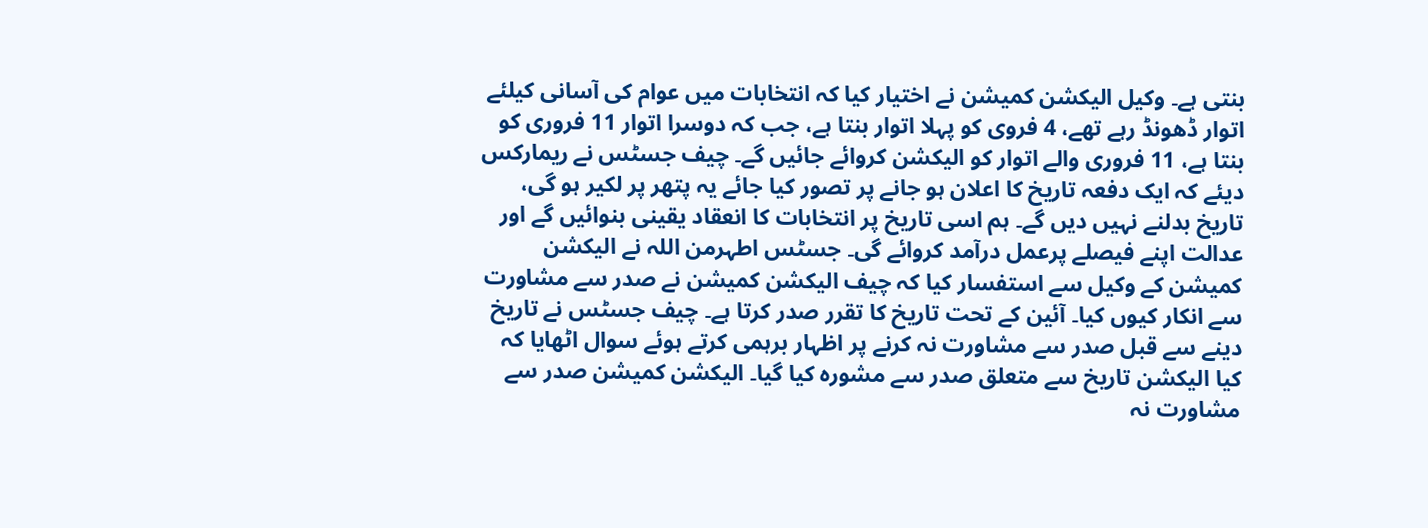بنتی ہے۔ وکیل الیکشن کمیشن نے اختیار کیا کہ انتخابات میں عوام کی آسانی کیلئے اتوار ڈھونڈ رہے تھے، 4 فروی کو پہلا اتوار بنتا ہے، جب کہ دوسرا اتوار 11 فروری کو بنتا ہے، 11 فروری والے اتوار کو الیکشن کروائے جائیں گے۔ چیف جسٹس نے ریمارکس دیئے کہ ایک دفعہ تاریخ کا اعلان ہو جانے پر تصور کیا جائے یہ پتھر پر لکیر ہو گی، تاریخ بدلنے نہیں دیں گے۔ ہم اسی تاریخ پر انتخابات کا انعقاد یقینی بنوائیں گے اور عدالت اپنے فیصلے پرعمل درآمد کروائے گی۔ جسٹس اطہرمن اللہ نے الیکشن کمیشن کے وکیل سے استفسار کیا کہ چیف الیکشن کمیشن نے صدر سے مشاورت سے انکار کیوں کیا۔ آئین کے تحت تاریخ کا تقرر صدر کرتا ہے۔ چیف جسٹس نے تاریخ دینے سے قبل صدر سے مشاورت نہ کرنے پر اظہار برہمی کرتے ہوئے سوال اٹھایا کہ کیا الیکشن تاریخ سے متعلق صدر سے مشورہ کیا گیا۔ الیکشن کمیشن صدر سے مشاورت نہ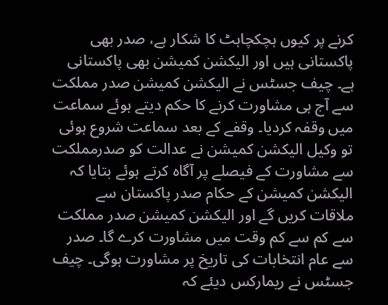کرنے پر کیوں ہچکچاہٹ کا شکار ہے، صدر بھی پاکستانی ہیں اور الیکشن کمیشن بھی پاکستانی ہے۔ چیف جسٹس نے الیکشن کمیشن صدر مملکت سے آج ہی مشاورت کرنے کا حکم دیتے ہوئے سماعت میں وقفہ کردیا۔ وقفے کے بعد سماعت شروع ہوئی تو وکیل الیکشن کمیشن نے عدالت کو صدرمملکت سے مشاورت کے فیصلے پر آگاہ کرتے ہوئے بتایا کہ الیکشن کمیشن کے حکام صدر پاکستان سے ملاقات کریں گے اور الیکشن کمیشن صدر مملکت سے کم سے کم وقت میں مشاورت کرے گا۔ صدر سے عام انتخابات کی تاریخ پر مشاورت ہوگی۔ چیف جسٹس نے ریمارکس دیئے کہ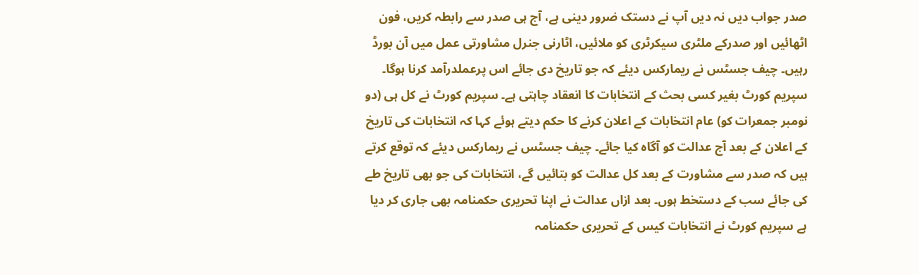صدر جواب دیں نہ دیں آپ نے دستک ضرور دینی ہے، آج ہی صدر سے رابطہ کریں، فون اٹھائیں اور صدرکے ملٹری سیکرٹری کو ملائیں، اٹارنی جنرل مشاورتی عمل میں آن بورڈ رہیں۔ چیف جسٹس نے ریمارکس دیئے کہ جو تاریخ دی جائے اس پرعملدرآمد کرنا ہوگا۔ سپریم کورٹ بغیر کسی بحث کے انتخابات کا انعقاد چاہتی ہے۔ سپریم کورٹ نے کل ہی (دو نومبر جمعرات کو) عام انتخابات کے اعلان کرنے کا حکم دیتے ہوئے کہا کہ انتخابات کی تاریخ کے اعلان کے بعد آج عدالت کو آگاہ کیا جائے۔ چیف جسٹس نے ریمارکس دیئے کہ توقع کرتے ہیں کہ صدر سے مشاورت کے بعد کل عدالت کو بتائیں گے، انتخابات کی جو بھی تاریخ طے کی جائے سب کے دستخط ہوں۔ بعد ازاں عدالت نے اپنا تحریری حکمنامہ بھی جاری کر دیا ہے سپریم کورٹ نے انتخابات کیس کے تحریری حکمنامہ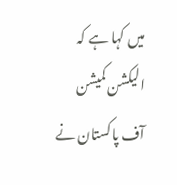میں کہا ہے کہ الیکشن کمیشن آف پاکستان نے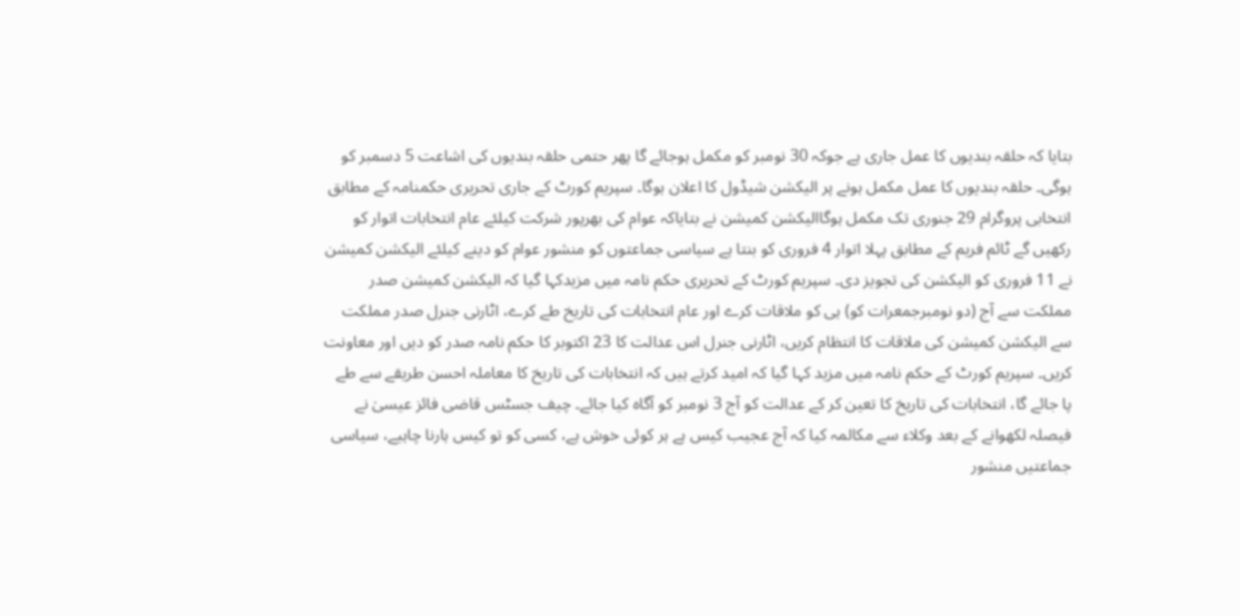بتایا کہ حلقہ بندیوں کا عمل جاری ہے جوکہ 30 نومبر کو مکمل ہوجائے گا پھر حتمی حلقہ بندیوں کی اشاعت 5 دسمبر کو ہوگی۔ حلقہ بندیوں کا عمل مکمل ہونے پر الیکشن شیڈول کا اعلان ہوگا۔ سپریم کورٹ کے جاری تحریری حکمنامہ کے مطابق انتخابی پروگرام 29 جنوری تک مکمل ہوگاالیکشن کمیشن نے بتایاکہ عوام کی بھرپور شرکت کیلئے عام انتخابات اتوار کو رکھیں گے ٹائم فریم کے مطابق پہلا اتوار 4 فروری کو بنتا ہے سیاسی جماعتوں کو منشور عوام کو دینے کیلئے الیکشن کمیشن نے 11 فروری کو الیکشن کی تجویز دی۔ سپریم کورٹ کے تحریری حکم نامہ میں مزیدکہا گیا کہ الیکشن کمیشن صدر مملکت سے آج (دو نومبرجمعرات کو) ہی کو ملاقات کرے اور عام انتخابات کی تاریخ طے کرے، اٹارنی جنرل صدر مملکت سے الیکشن کمیشن کی ملاقات کا انتظام کریں، اٹارنی جنرل اس عدالت کا 23 اکتوبر کا حکم نامہ صدر کو دیں اور معاونت کریں۔ سپریم کورٹ کے حکم نامہ میں مزید کہا گیا کہ امید کرتے ہیں کہ انتخابات کی تاریخ کا معاملہ احسن طریقے سے طے پا جائے گا، انتخابات کی تاریخ کا تعین کر کے عدالت کو آج 3 نومبر کو آگاہ کیا جائے۔ چیف جسٹس قاضی فائز عیسیٰ نے فیصلہ لکھوانے کے بعد وکلاء سے مکالمہ کیا کہ آج عجیب کیس ہے ہر کوئی خوش ہے، کسی کو تو کیس ہارنا چاہیے، سیاسی جماعتیں منشور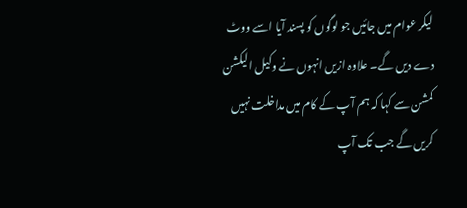لیکر عوام میں جائیں جو لوگوں کو پسند آیا اسے ووٹ دے دیں گے۔ علاوہ ازیں انہوں نے وکیل الیکشن کمشن سے کہا کہ ہم آپ کے کام میں مداخلت نہیں کریں گے جب تک آپ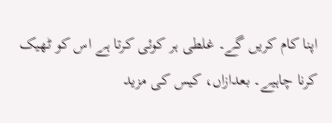اپنا کام کریں گے۔ غلطی ہر کوئی کرتا ہے اس کو ٹھیک کرنا چاہیے۔ بعدازاں، کیس کی مزید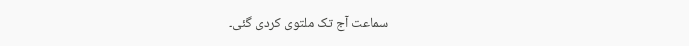سماعت آج تک ملتوی کردی گئی۔